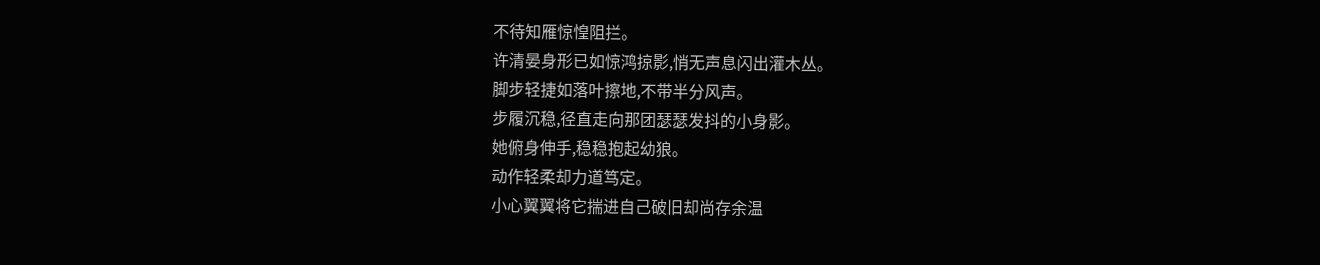不待知雁惊惶阻拦。
许清晏身形已如惊鸿掠影,悄无声息闪出灌木丛。
脚步轻捷如落叶擦地,不带半分风声。
步履沉稳,径直走向那团瑟瑟发抖的小身影。
她俯身伸手,稳稳抱起幼狼。
动作轻柔却力道笃定。
小心翼翼将它揣进自己破旧却尚存余温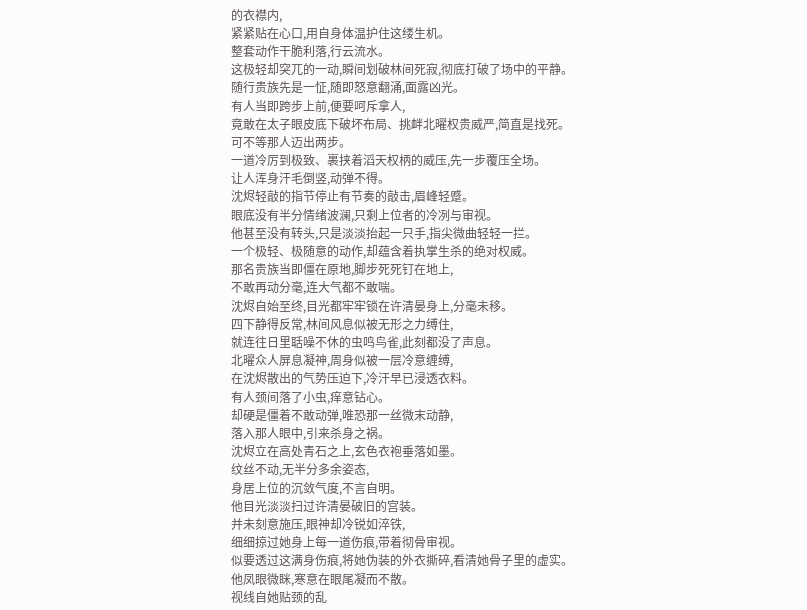的衣襟内,
紧紧贴在心口,用自身体温护住这缕生机。
整套动作干脆利落,行云流水。
这极轻却突兀的一动,瞬间划破林间死寂,彻底打破了场中的平静。
随行贵族先是一怔,随即怒意翻涌,面露凶光。
有人当即跨步上前,便要呵斥拿人,
竟敢在太子眼皮底下破坏布局、挑衅北曜权贵威严,简直是找死。
可不等那人迈出两步。
一道冷厉到极致、裹挟着滔天权柄的威压,先一步覆压全场。
让人浑身汗毛倒竖,动弹不得。
沈烬轻敲的指节停止有节奏的敲击,眉峰轻蹙。
眼底没有半分情绪波澜,只剩上位者的冷冽与审视。
他甚至没有转头,只是淡淡抬起一只手,指尖微曲轻轻一拦。
一个极轻、极随意的动作,却蕴含着执掌生杀的绝对权威。
那名贵族当即僵在原地,脚步死死钉在地上,
不敢再动分毫,连大气都不敢喘。
沈烬自始至终,目光都牢牢锁在许清晏身上,分毫未移。
四下静得反常,林间风息似被无形之力缚住,
就连往日里聒噪不休的虫鸣鸟雀,此刻都没了声息。
北曜众人屏息凝神,周身似被一层冷意缠缚,
在沈烬散出的气势压迫下,冷汗早已浸透衣料。
有人颈间落了小虫,痒意钻心。
却硬是僵着不敢动弹,唯恐那一丝微末动静,
落入那人眼中,引来杀身之祸。
沈烬立在高处青石之上,玄色衣袍垂落如墨。
纹丝不动,无半分多余姿态,
身居上位的沉敛气度,不言自明。
他目光淡淡扫过许清晏破旧的宫装。
并未刻意施压,眼神却冷锐如淬铁,
细细掠过她身上每一道伤痕,带着彻骨审视。
似要透过这满身伤痕,将她伪装的外衣撕碎,看清她骨子里的虚实。
他凤眼微眯,寒意在眼尾凝而不散。
视线自她贴颈的乱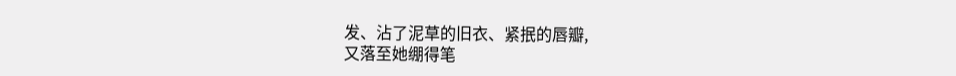发、沾了泥草的旧衣、紧抿的唇瓣,
又落至她绷得笔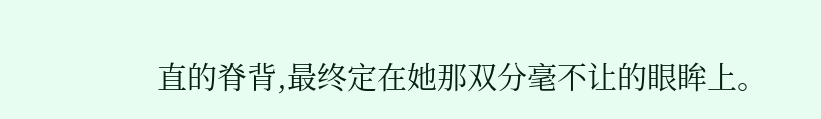直的脊背,最终定在她那双分毫不让的眼眸上。